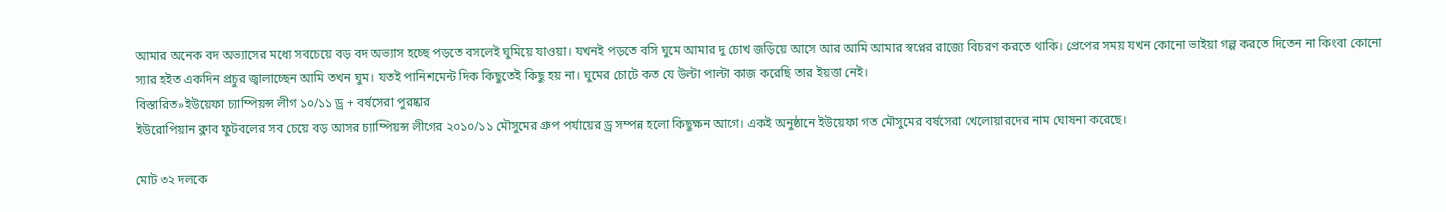আমার অনেক বদ অভ্যাসের মধ্যে সবচেয়ে বড় বদ অভ্যাস হচ্ছে পড়তে বসলেই ঘুমিয়ে যাওয়া। যখনই পড়তে বসি ঘুমে আমার দু চোখ জড়িয়ে আসে আর আমি আমার স্বপ্নের রাজ্যে বিচরণ করতে থাকি। প্রেপের সময় যখন কোনো ভাইয়া গল্প করতে দিতেন না কিংবা কোনো স্যার হইত একদিন প্রচুর জ্বালাচ্ছেন আমি তখন ঘুম। যতই পানিশমেন্ট দিক কিছুতেই কিছু হয় না। ঘুমের চোটে কত যে উল্টা পাল্টা কাজ করেছি তার ইয়ত্তা নেই।
বিস্তারিত»ইউয়েফা চ্যাম্পিয়ন্স লীগ ১০/১১ ড্র + বর্ষসেরা পুরষ্কার
ইউরোপিয়ান ক্লাব ফুটবলের সব চেয়ে বড় আসর চ্যাম্পিয়ন্স লীগের ২০১০/১১ মৌসুমের গ্রুপ পর্যায়ের ড্র সম্পন্ন হলো কিছুক্ষন আগে। একই অনুষ্ঠানে ইউয়েফা গত মৌসুমের বর্ষসেরা খেলোয়ারদের নাম ঘোষনা করেছে।

মোট ৩২ দলকে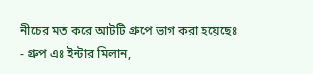নীচের মত করে আটটি গ্রুপে ভাগ করা হয়েছেঃ
- গ্রুপ এঃ ইন্টার মিলান,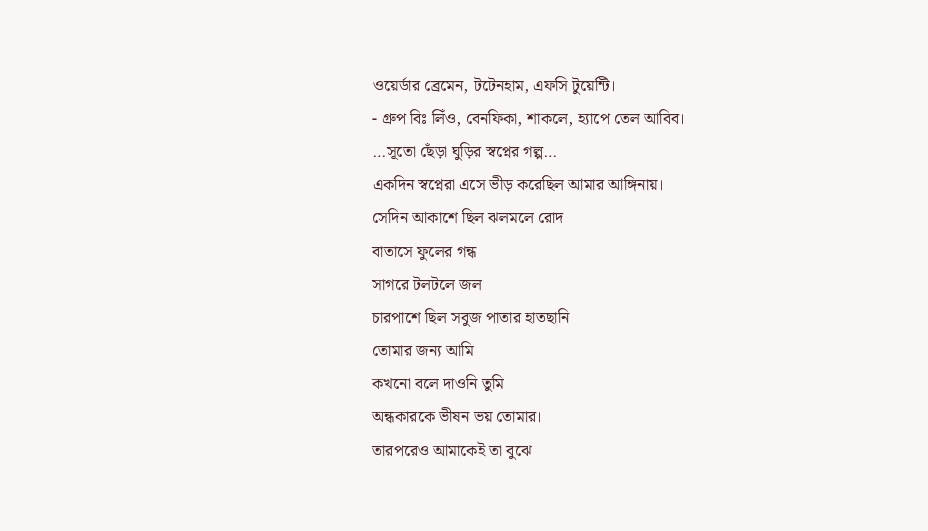ওয়ের্ডার ব্রেমেন, টটেনহাম, এফসি টুয়েন্টি।
- গ্রুপ বিঃ লিঁও, বেনফিকা, শাকলে, হ্যাপে তেল আবিব।
…সূতো ছেঁড়া ঘুড়ির স্বপ্নের গল্প…
একদিন স্বপ্নেরা এসে ভীড় করেছিল আমার আঙ্গিনায়।
সেদিন আকাশে ছিল ঝলমলে রোদ
বাতাসে ফুলের গন্ধ
সাগরে টলটলে জল
চারপাশে ছিল সবুজ পাতার হাতছানি
তোমার জন্য আমি
কখনো বলে দাওনি তুমি
অন্ধকারকে ভীষন ভয় তোমার।
তারপরেও আমাকেই তা বুঝে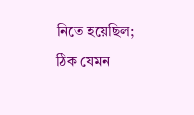নিতে হয়েছিল;
ঠিক যেমন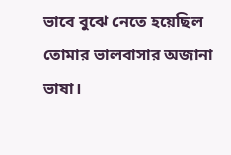ভাবে বুঝে নেতে হয়েছিল
তোমার ভালবাসার অজানা ভাষা।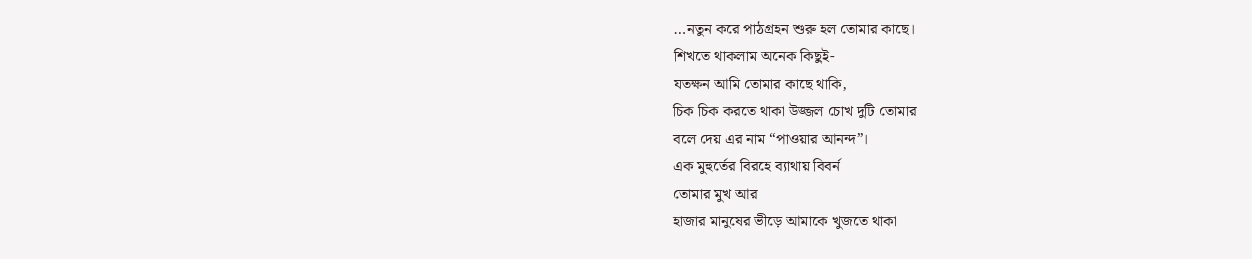…নতুন করে পাঠগ্রহন শুরু হল তোমার কাছে।
শিখতে থাকলাম অনেক কিছুই-
যতক্ষন আমি তোমার কাছে থাকি,
চিক চিক করতে থাকা উজ্জল চোখ দুটি তোমার
বলে দেয় এর নাম “পাওয়ার আনন্দ”।
এক মুহুর্তের বিরহে ব্যাথায় বিবর্ন
তোমার মুখ আর
হাজার মানুষের ভীড়ে আমাকে খুজতে থাকা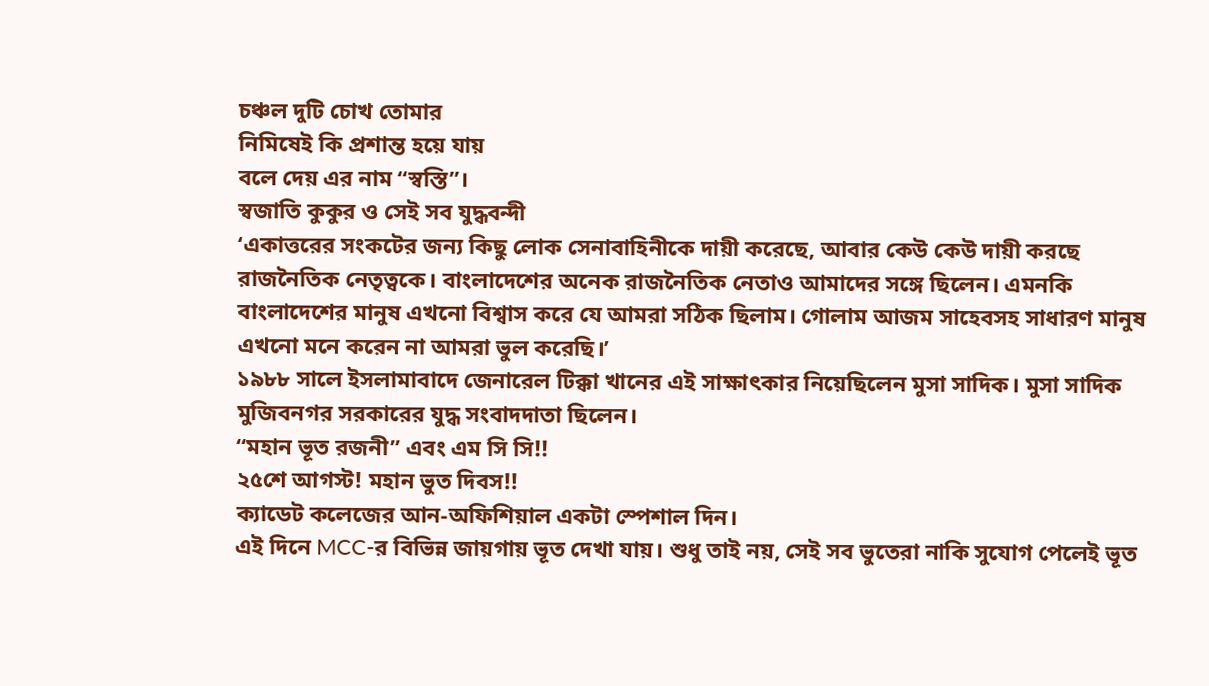চঞ্চল দুটি চোখ তোমার
নিমিষেই কি প্রশান্ত হয়ে যায়
বলে দেয় এর নাম “স্বস্তি”।
স্বজাতি কুকুর ও সেই সব যুদ্ধবন্দী
‘একাত্তরের সংকটের জন্য কিছু লোক সেনাবাহিনীকে দায়ী করেছে, আবার কেউ কেউ দায়ী করছে রাজনৈতিক নেতৃত্বকে। বাংলাদেশের অনেক রাজনৈতিক নেতাও আমাদের সঙ্গে ছিলেন। এমনকি বাংলাদেশের মানুষ এখনো বিশ্বাস করে যে আমরা সঠিক ছিলাম। গোলাম আজম সাহেবসহ সাধারণ মানুষ এখনো মনে করেন না আমরা ভুল করেছি।’
১৯৮৮ সালে ইসলামাবাদে জেনারেল টিক্কা খানের এই সাক্ষাৎকার নিয়েছিলেন মুসা সাদিক। মুসা সাদিক মুজিবনগর সরকারের যুদ্ধ সংবাদদাতা ছিলেন।
“মহান ভূত রজনী” এবং এম সি সি!!
২৫শে আগস্ট! মহান ভুত দিবস!!
ক্যাডেট কলেজের আন-অফিশিয়াল একটা স্পেশাল দিন।
এই দিনে MCC-র বিভিন্ন জায়গায় ভূত দেখা যায়। শুধু তাই নয়, সেই সব ভুতেরা নাকি সুযোগ পেলেই ভূত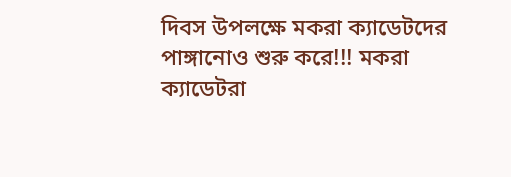দিবস উপলক্ষে মকরা ক্যাডেটদের পাঙ্গানোও শুরু করে!!! মকরা ক্যাডেটরা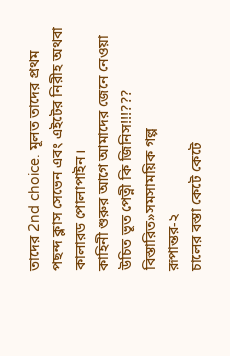তাদের 2nd choice. মূলত তাদের প্রথম পছন্দ ক্লাস সেভেন এবং এইটের নিরীহ অথবা কালারড পোলাপাইন।
কাহিনী শুরুর আগে আমাদের জেনে নেওয়া উচিত ভূত পেত্নী কি জিনিস!!!???
বিস্তারিত»সমসাময়িক গল্প
রূপান্তর-২
চালের বস্তা কেটে কেটে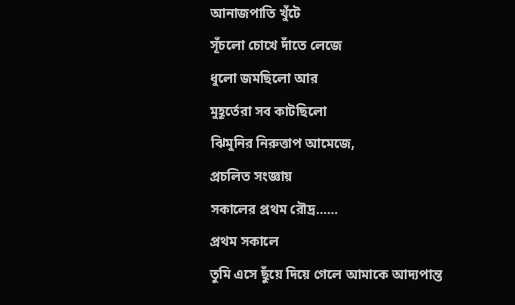আনাজপাতি খুঁটে
সূঁচলো চোখে দাঁতে লেজে
ধুলো জমছিলো আর
মুহূর্তেরা সব কাটছিলো
ঝিমুনির নিরুত্তাপ আমেজে,
প্রচলিত সংজ্ঞায়
সকালের প্রথম রৌদ্র……
প্রথম সকালে
তুমি এসে ছুঁয়ে দিয়ে গেলে আমাকে আদ্যপান্ত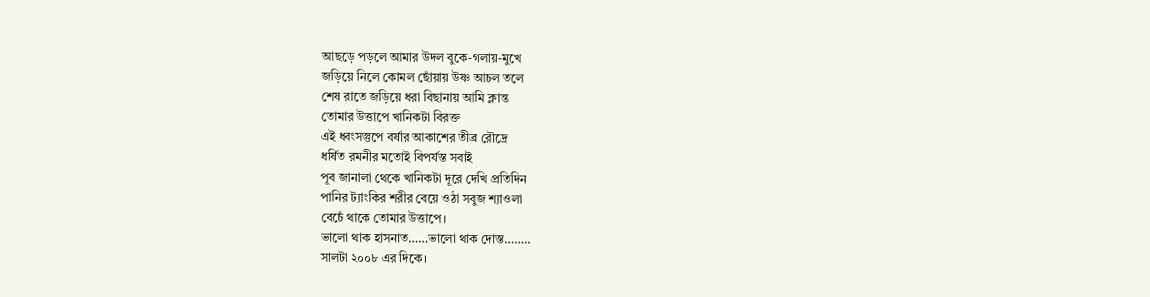আছড়ে পড়লে আমার উদল বুকে-গলায়-মুখে
জড়িয়ে নিলে কোমল ছোঁয়ায় উষ্ণ আচল তলে
শেষ রাতে জড়িয়ে ধরা বিছানায় আমি ক্লান্ত
তোমার উত্তাপে খানিকটা বিরক্ত
এই ধ্বংসস্তুপে বর্ষার আকাশের তীব্র রৌদ্রে
ধর্ষিত রমনীর মতোই বিপর্যস্ত সবাই
পূব জানালা থেকে খানিকটা দূরে দেখি প্রতিদিন
পানির ট্যাংকির শরীর বেয়ে ওঠা সবুজ শ্যাওলা
বেচেঁ থাকে তোমার উত্তাপে।
ভালো থাক হাসনাত……ভালো থাক দোস্ত……..
সালটা ২০০৮ এর দিকে।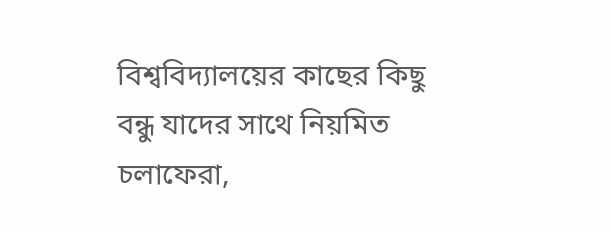বিশ্ববিদ্যালয়ের কাছের কিছু বন্ধু যাদের সাথে নিয়মিত চলাফেরা,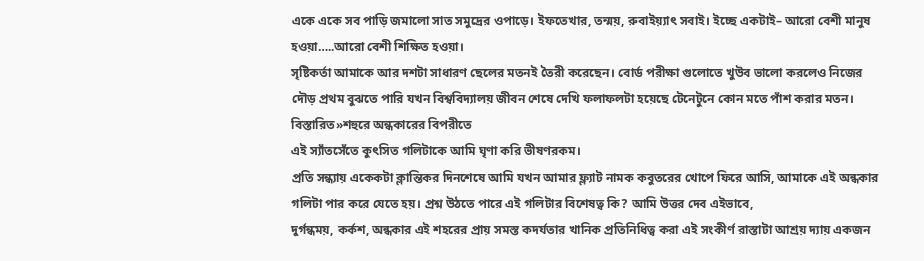একে একে সব পাড়ি জমালো সাত সমুদ্রের ওপাড়ে। ইফতেখার, তন্ময়, রুবাইয়্যাৎ সবাই। ইচ্ছে একটাই– আরো বেশী মানুষ হওয়া…..আরো বেশী শিক্ষিত হওয়া।
সৃষ্টিকর্তা আমাকে আর দশটা সাধারণ ছেলের মতনই তৈরী করেছেন। বোর্ড পরীক্ষা গুলোতে খুউব ভালো করলেও নিজের দৌড় প্রথম বুঝতে পারি যখন বিশ্ববিদ্যালয় জীবন শেষে দেখি ফলাফলটা হয়েছে টেনেটুনে কোন মতে পাঁশ করার মতন।
বিস্তারিত»শহুরে অন্ধকারের বিপরীতে
এই স্যাঁতসেঁতে কুৎসিত গলিটাকে আমি ঘৃণা করি ভীষণরকম।
প্রতি সন্ধ্যায় একেকটা ক্লান্তিকর দিনশেষে আমি যখন আমার ফ্ল্যাট নামক কবুতরের খোপে ফিরে আসি, আমাকে এই অন্ধকার গলিটা পার করে যেতে হয়। প্রশ্ন উঠতে পারে এই গলিটার বিশেষত্ব কি? আমি উত্তর দেব এইভাবে,
দুর্গন্ধময়, কর্কশ, অন্ধকার এই শহরের প্রায় সমস্ত কদর্যতার খানিক প্রতিনিধিত্ব করা এই সংকীর্ণ রাস্তাটা আশ্রয় দ্যায় একজন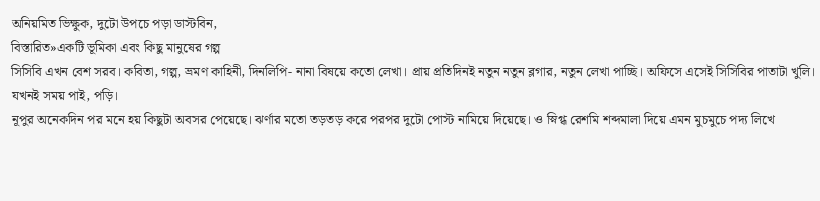অনিয়মিত ভিক্ষুক, দুটো উপচে পড়া ডাস্টবিন,
বিস্তারিত»একটি ভূমিকা এবং কিছু মানুষের গল্প
সিসিবি এখন বেশ সরব। কবিতা, গল্প, ভ্রমণ কাহিনী, দিনলিপি- নানা বিষয়ে কতো লেখা। প্রায় প্রতিদিনই নতুন নতুন ব্লগার, নতুন লেখা পাচ্ছি। অফিসে এসেই সিসিবির পাতাটা খুলি। যখনই সময় পাই, পড়ি।
নূপুর অনেকদিন পর মনে হয় কিছুটা অবসর পেয়েছে। ঝর্ণার মতো তড়তড় করে পরপর দুটো পোস্ট নামিয়ে দিয়েছে। ও স্নিগ্ধ রেশমি শব্দমালা দিয়ে এমন মুচমুচে পদ্য লিখে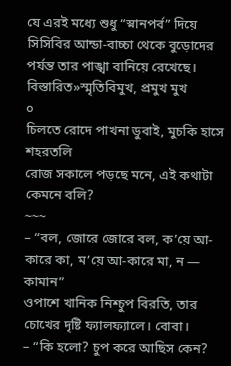যে এরই মধ্যে শুধু “স্নানপর্ব” দিয়ে সিসিবির আন্ডা-বাচ্চা থেকে বুড়োদের পর্যন্ত তার পাঙ্খা বানিয়ে রেখেছে।
বিস্তারিত»স্মৃতিবিমুখ, প্রমুখ মুখ
০
চিলতে রোদে পাখনা ডুবাই, মুচকি হাসে শহরতলি
রোজ সকালে পড়ছে মনে, এই কথাটা কেমনে বলি?
~~~
– “বল, জোরে জোরে বল, ক’য়ে আ-কারে কা, ম’য়ে আ-কারে মা, ন — কামান”
ওপাশে খানিক নিশ্চুপ বিরতি, তার চোখের দৃষ্টি ফ্যালফ্যালে। বোবা।
– “কি হলো? চুপ করে আছিস কেন?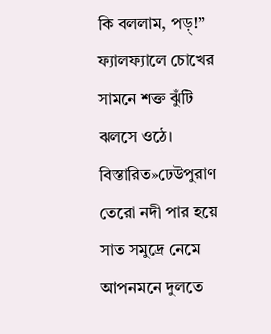কি বললাম, পড়্!”
ফ্যালফ্যালে চোখের সামনে শক্ত ঝুঁটি ঝলসে ওঠে।
বিস্তারিত»ঢেউপুরাণ
তেরো নদী পার হয়ে
সাত সমুদ্রে নেমে
আপনমনে দুলতে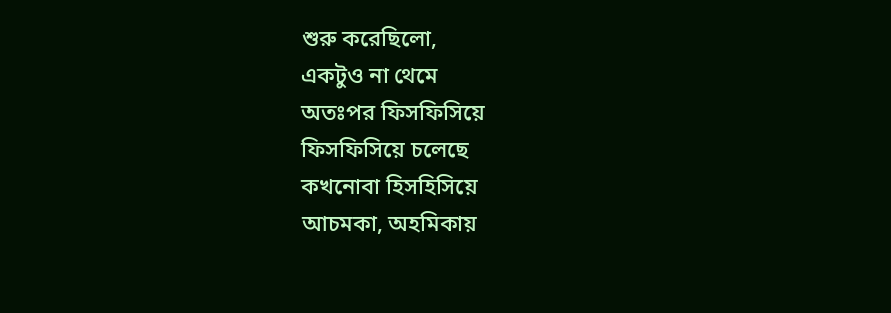শুরু করেছিলো,
একটুও না থেমে
অতঃপর ফিসফিসিয়ে
ফিসফিসিয়ে চলেছে
কখনোবা হিসহিসিয়ে
আচমকা, অহমিকায়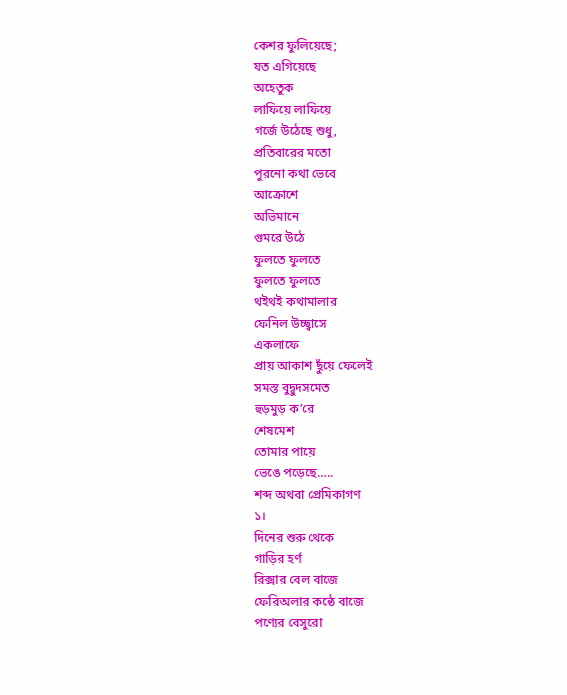কেশর ফুলিয়েছে;
যত এগিয়েছে
অহেতুক
লাফিয়ে লাফিয়ে
গর্জে উঠেছে শুধু,
প্রতিবারের মতো
পুরনো কথা ভেবে
আক্রোশে
অভিমানে
গুমরে উঠে
ফুলতে ফুলতে
ফুলতে ফুলতে
থইথই কথামালার
ফেনিল উচ্ছ্বাসে
একলাফে
প্রায় আকাশ ছুঁয়ে ফেলেই
সমস্ত বুদ্বুদসমেত
হুড়মুড় ক’রে
শেষমেশ
তোমার পায়ে
ভেঙে পড়েছে…..
শব্দ অথবা প্রেমিকাগণ
১।
দিনের শুরু থেকে
গাড়ির হর্ণ
রিক্সার বেল বাজে
ফেরিঅলার কন্ঠে বাজে
পণ্যের বেসুরো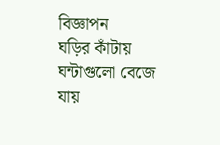বিজ্ঞাপন
ঘড়ির কাঁটায়
ঘন্টাগুলো বেজে যায়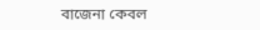বাজেনা কেবল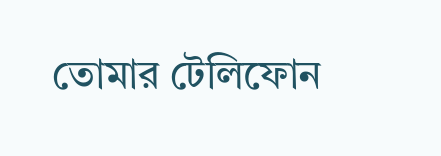তোমার টেলিফোন